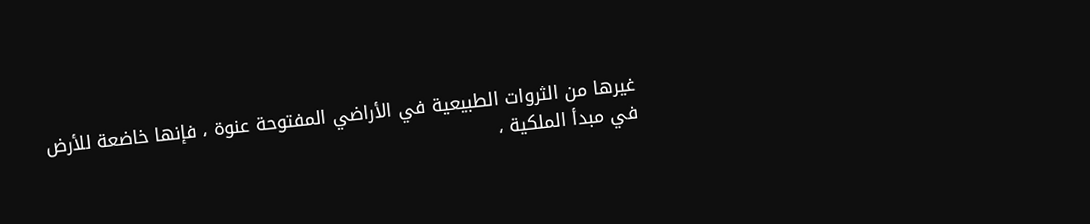غيرها من الثروات الطبيعية في الأراضي المفتوحة عنوة ، فإنها خاضعة للأرض
في مبدأ الملكية ،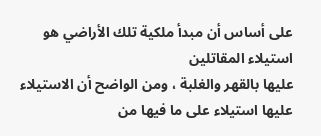على أساس أن مبدأ ملكية تلك الأراضي هو استيلاء المقاتلين
عليها بالقهر والغلبة ، ومن الواضح أن الاستيلاء عليها استيلاء على ما فيها من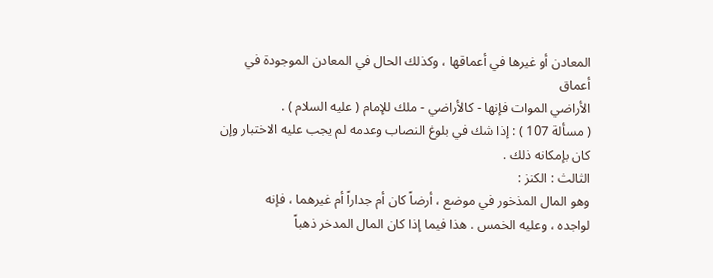المعادن أو غيرها في أعماقها ، وكذلك الحال في المعادن الموجودة في أعماق
الأراضي الموات فإنها - كالأراضي - ملك للإمام ( عليه السلام ) .
( مسألة 107 ) : إذا شك في بلوغ النصاب وعدمه لم يجب عليه الاختبار وإن
كان بإمكانه ذلك .
الثالث : الكنز :
وهو المال المذخور في موضع ، أرضاً كان أم جداراً أم غيرهما ، فإنه
لواجده ، وعليه الخمس . هذا فيما إذا كان المال المدخر ذهباً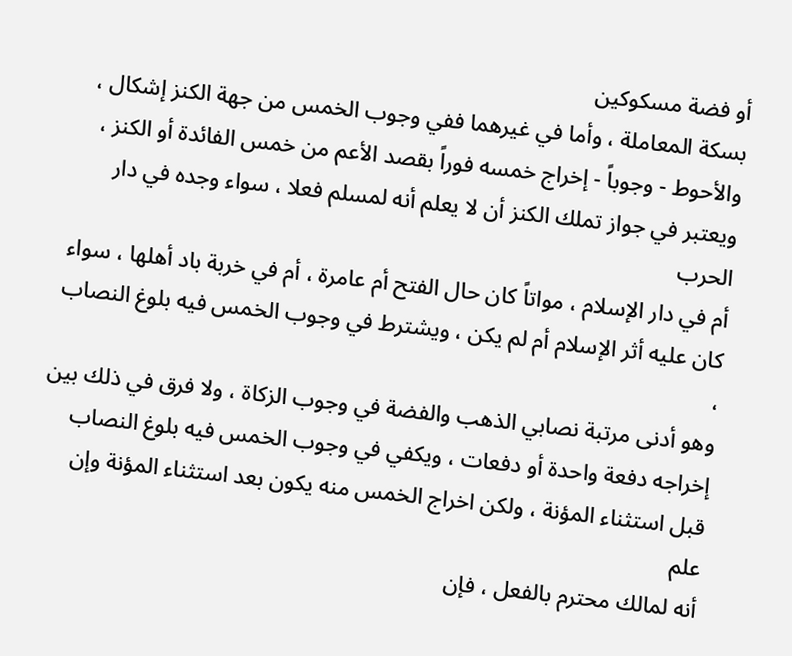أو فضة مسكوكين
بسكة المعاملة ، وأما في غيرهما ففي وجوب الخمس من جهة الكنز إشكال ،
والأحوط - وجوباً - إخراج خمسه فوراً بقصد الأعم من خمس الفائدة أو الكنز ،
ويعتبر في جواز تملك الكنز أن لا يعلم أنه لمسلم فعلا ، سواء وجده في دار الحرب
أم في دار الإسلام ، مواتاً كان حال الفتح أم عامرة ، أم في خربة باد أهلها ، سواء
كان عليه أثر الإسلام أم لم يكن ، ويشترط في وجوب الخمس فيه بلوغ النصاب ،
وهو أدنى مرتبة نصابي الذهب والفضة في وجوب الزكاة ، ولا فرق في ذلك بين
إخراجه دفعة واحدة أو دفعات ، ويكفي في وجوب الخمس فيه بلوغ النصاب
قبل استثناء المؤنة ، ولكن اخراج الخمس منه يكون بعد استثناء المؤنة وإن علم
أنه لمالك محترم بالفعل ، فإن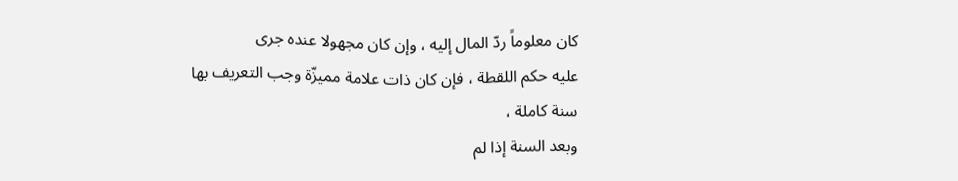كان معلوماً ردّ المال إليه ، وإن كان مجهولا عنده جرى
عليه حكم اللقطة ، فإن كان ذات علامة مميزّة وجب التعريف بها سنة كاملة ،
وبعد السنة إذا لم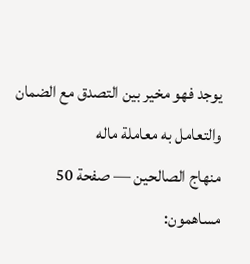يوجد فهو مخير بين التصدق مع الضمان والتعامل به معاملة ماله
منهاج الصالحين — صفحة 50
مساهمون: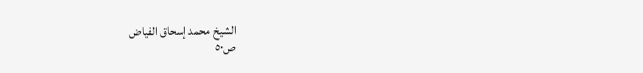الشيخ محمد إسحاق الفياض
ص٥٠